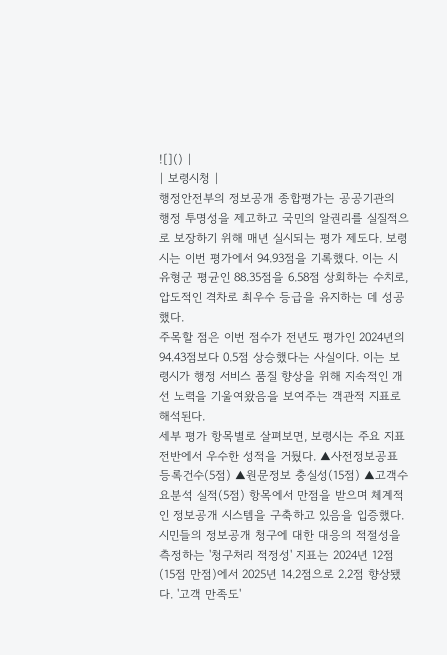![]() |
| 보령시청 |
행정안전부의 정보공개 종합평가는 공공기관의 행정 투명성을 제고하고 국민의 알권리를 실질적으로 보장하기 위해 매년 실시되는 평가 제도다. 보령시는 이번 평가에서 94.93점을 기록했다. 이는 시 유형군 평균인 88.35점을 6.58점 상회하는 수치로, 압도적인 격차로 최우수 등급을 유지하는 데 성공했다.
주목할 점은 이번 점수가 전년도 평가인 2024년의 94.43점보다 0.5점 상승했다는 사실이다. 이는 보령시가 행정 서비스 품질 향상을 위해 지속적인 개선 노력을 기울여왔음을 보여주는 객관적 지표로 해석된다.
세부 평가 항목별로 살펴보면, 보령시는 주요 지표 전반에서 우수한 성적을 거뒀다. ▲사전정보공표 등록건수(5점) ▲원문정보 충실성(15점) ▲고객수요분석 실적(5점) 항목에서 만점을 받으며 체계적인 정보공개 시스템을 구축하고 있음을 입증했다.
시민들의 정보공개 청구에 대한 대응의 적절성을 측정하는 '청구처리 적정성' 지표는 2024년 12점(15점 만점)에서 2025년 14.2점으로 2.2점 향상됐다. '고객 만족도'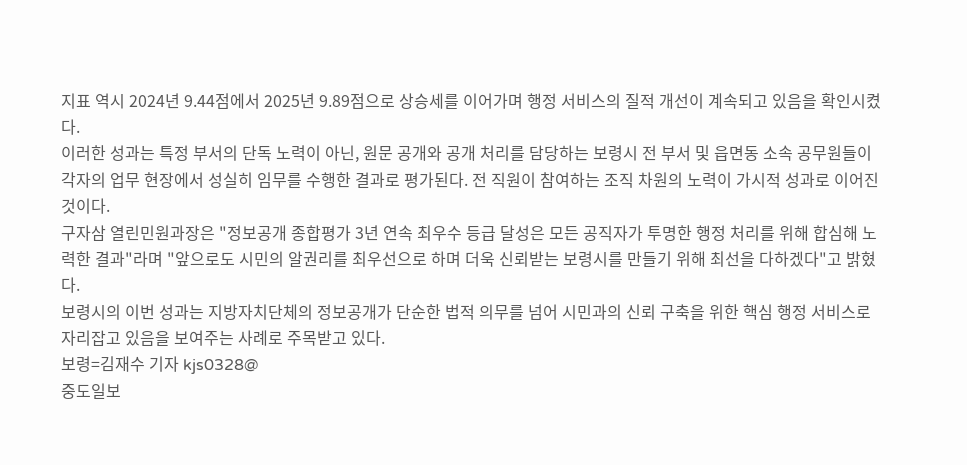지표 역시 2024년 9.44점에서 2025년 9.89점으로 상승세를 이어가며 행정 서비스의 질적 개선이 계속되고 있음을 확인시켰다.
이러한 성과는 특정 부서의 단독 노력이 아닌, 원문 공개와 공개 처리를 담당하는 보령시 전 부서 및 읍면동 소속 공무원들이 각자의 업무 현장에서 성실히 임무를 수행한 결과로 평가된다. 전 직원이 참여하는 조직 차원의 노력이 가시적 성과로 이어진 것이다.
구자삼 열린민원과장은 "정보공개 종합평가 3년 연속 최우수 등급 달성은 모든 공직자가 투명한 행정 처리를 위해 합심해 노력한 결과"라며 "앞으로도 시민의 알권리를 최우선으로 하며 더욱 신뢰받는 보령시를 만들기 위해 최선을 다하겠다"고 밝혔다.
보령시의 이번 성과는 지방자치단체의 정보공개가 단순한 법적 의무를 넘어 시민과의 신뢰 구축을 위한 핵심 행정 서비스로 자리잡고 있음을 보여주는 사례로 주목받고 있다.
보령=김재수 기자 kjs0328@
중도일보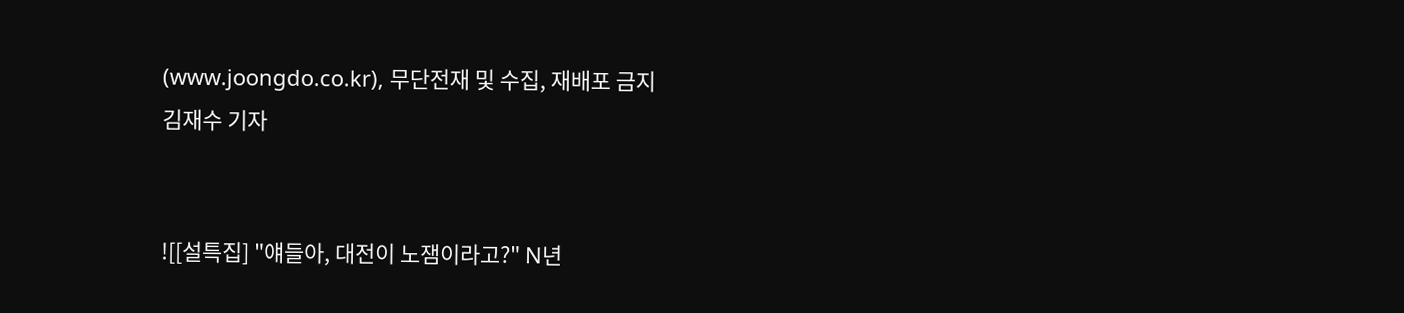(www.joongdo.co.kr), 무단전재 및 수집, 재배포 금지
김재수 기자


![[설특집] "얘들아, 대전이 노잼이라고?" N년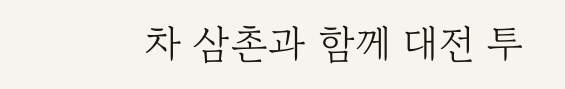차 삼촌과 함께 대전 투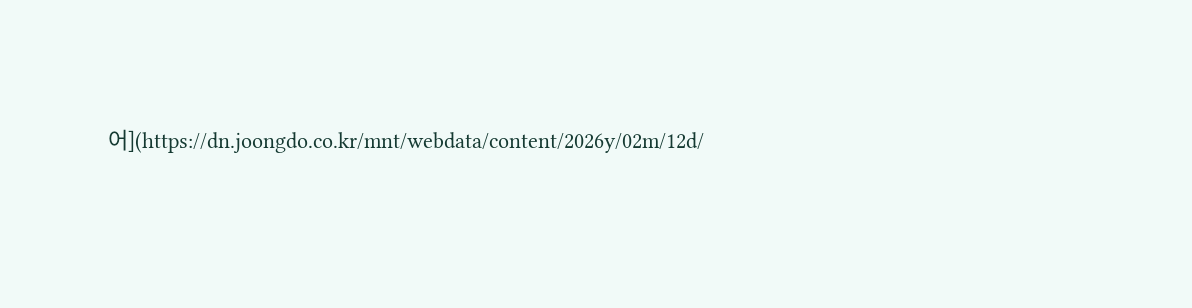어](https://dn.joongdo.co.kr/mnt/webdata/content/2026y/02m/12d/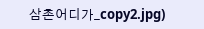삼촌어디가_copy2.jpg)